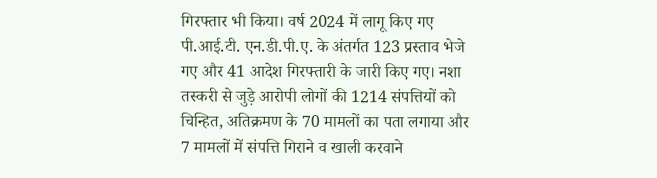गिरफ्तार भी किया। वर्ष 2024 में लागू किए गए पी.आई.टी. एन.डी.पी.ए. के अंतर्गत 123 प्रस्ताव भेजे गए और 41 आदेश गिरफ्तारी के जारी किए गए। नशा तस्करी से जुड़े आरोपी लोगों की 1214 संपत्तियों को चिन्हित, अतिक्रमण के 70 मामलों का पता लगाया और 7 मामलों में संपत्ति गिराने व खाली करवाने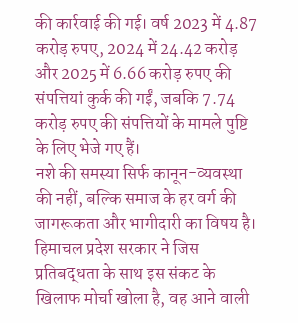की कार्रवाई की गई। वर्ष 2023 में 4.87 करोड़ रुपए, 2024 में 24.42 करोड़ और 2025 में 6.66 करोड़ रुपए की संपत्तियां कुर्क की गईं, जबकि 7.74 करोड़ रुपए की संपत्तियों के मामले पुष्टि के लिए भेजे गए हैं।
नशे की समस्या सिर्फ कानून-व्यवस्था की नहीं, बल्कि समाज के हर वर्ग की जागरूकता और भागीदारी का विषय है। हिमाचल प्रदेश सरकार ने जिस प्रतिबद्धता के साथ इस संकट के खिलाफ मोर्चा खोला है, वह आने वाली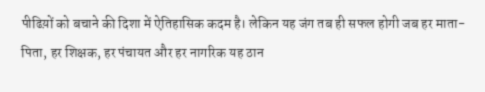पीढिय़ों को बचाने की दिशा में ऐतिहासिक कदम है। लेकिन यह जंग तब ही सफल होगी जब हर माता-पिता, हर शिक्षक, हर पंचायत और हर नागरिक यह ठान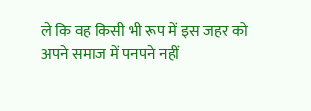ले कि वह किसी भी रूप में इस जहर को अपने समाज में पनपने नहीं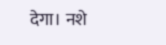देगा। नशे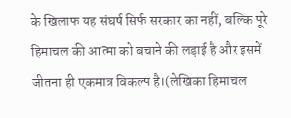के खिलाफ यह संघर्ष सिर्फ सरकार का नहीं, बल्कि पूरे हिमाचल की आत्मा को बचाने की लड़ाई है और इसमें जीतना ही एकमात्र विकल्प है।(लेखिका हिमाचल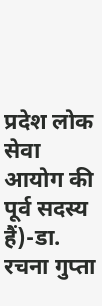प्रदेश लोक सेवा आयोग की पूर्व सदस्य हैं)-डा. रचना गुप्ता